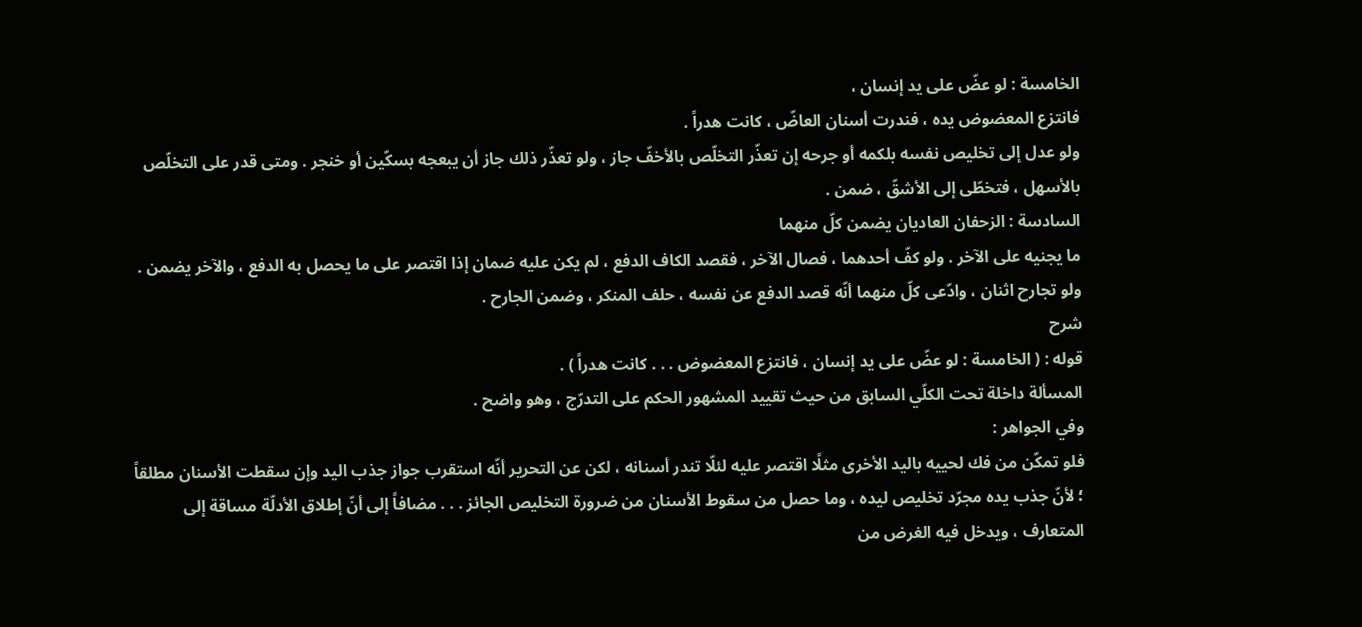الخامسة : لو عضّ على يد إنسان ،
فانتزع المعضوض يده ، فندرت أسنان العاضّ ، كانت هدراً .
ولو عدل إلى تخليص نفسه بلكمه أو جرحه إن تعذّر التخلّص بالأخفّ جاز ، ولو تعذّر ذلك جاز أن يبعجه بسكّين أو خنجر . ومتى قدر على التخلّص بالأسهل ، فتخطّى إلى الأشقّ ، ضمن .
السادسة : الزحفان العاديان يضمن كلّ منهما
ما يجنيه على الآخر . ولو كفّ أحدهما ، فصال الآخر ، فقصد الكاف الدفع ، لم يكن عليه ضمان إذا اقتصر على ما يحصل به الدفع ، والآخر يضمن . ولو تجارح اثنان ، وادّعى كلّ منهما أنّه قصد الدفع عن نفسه ، حلف المنكر ، وضمن الجارح .
شرح
قوله : ( الخامسة : لو عضّ على يد إنسان ، فانتزع المعضوض . . . كانت هدراً ) .
المسألة داخلة تحت الكلّي السابق من حيث تقييد المشهور الحكم على التدرّج ، وهو واضح .
وفي الجواهر :
فلو تمكّن من فك لحييه باليد الأخرى مثلًا اقتصر عليه لئلّا تندر أسنانه ، لكن عن التحرير أنّه استقرب جواز جذب اليد وإن سقطت الأسنان مطلقاً ؛ لأنّ جذب يده مجرّد تخليص ليده ، وما حصل من سقوط الأسنان من ضرورة التخليص الجائز . . . مضافاً إلى أنّ إطلاق الأدلّة مساقة إلى المتعارف ، ويدخل فيه الغرض من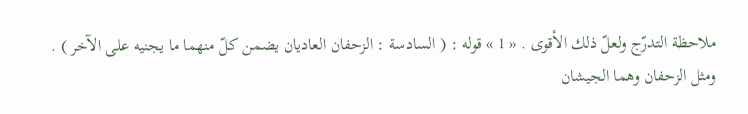ملاحظة التدرّج ولعلّ ذلك الأقوى . « 1 » قوله : ( السادسة : الزحفان العاديان يضمن كلّ منهما ما يجنيه على الآخر ) .
ومثل الزحفان وهما الجيشان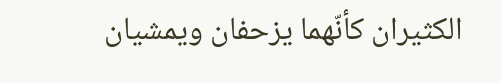الكثيران كأنّهما يزحفان ويمشيان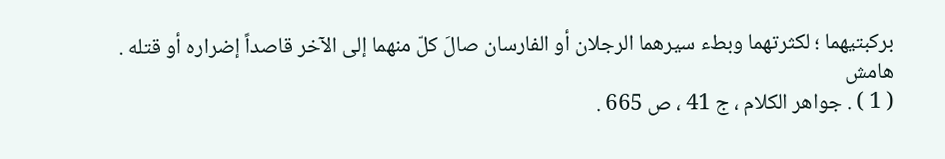بركبتيهما ؛ لكثرتهما وبطء سيرهما الرجلان أو الفارسان صالَ كلّ منهما إلى الآخر قاصداً إضراره أو قتله .
هامش
( 1 ) . جواهر الكلام ، ج 41 ، ص 665 .